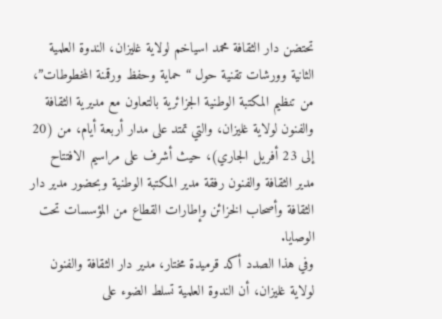تحتضن دار الثقافة محمد اسياخم لولاية غليزان، الندوة العلمية الثانية وورشات تقنية حول “حماية وحفظ ورقمنة المخطوطات”، من تنظيم المكتبة الوطنية الجزائرية بالتعاون مع مديرية الثقافة والفنون لولاية غليزان، والتي تمتد على مدار أربعة أيام، من (20 إلى 23 أفريل الجاري)، حيث أشرف على مراسيم الافتتاح مدير الثقافة والفنون رفقة مدير المكتبة الوطنية وبحضور مدير دار الثقافة وأصحاب الخزائن وإطارات القطاع من المؤسسات تحت الوصايا.
وفي هذا الصدد أكد قرميدة مختار، مدير دار الثقافة والفنون لولاية غليزان، أن الندوة العلمية تسلط الضوء على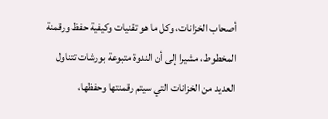أصحاب الخزانات، وكل ما هو تقنيات وكيفية حفظ ورقمنة المخطوط، مشيرا إلى أن الندوة متبوعة بورشات تتناول العديد من الخزانات التي سيتم رقمنتها وحفظها،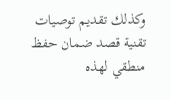وكذلك تقديم توصيات تقنية قصد ضمان حفظ منطقي لهذه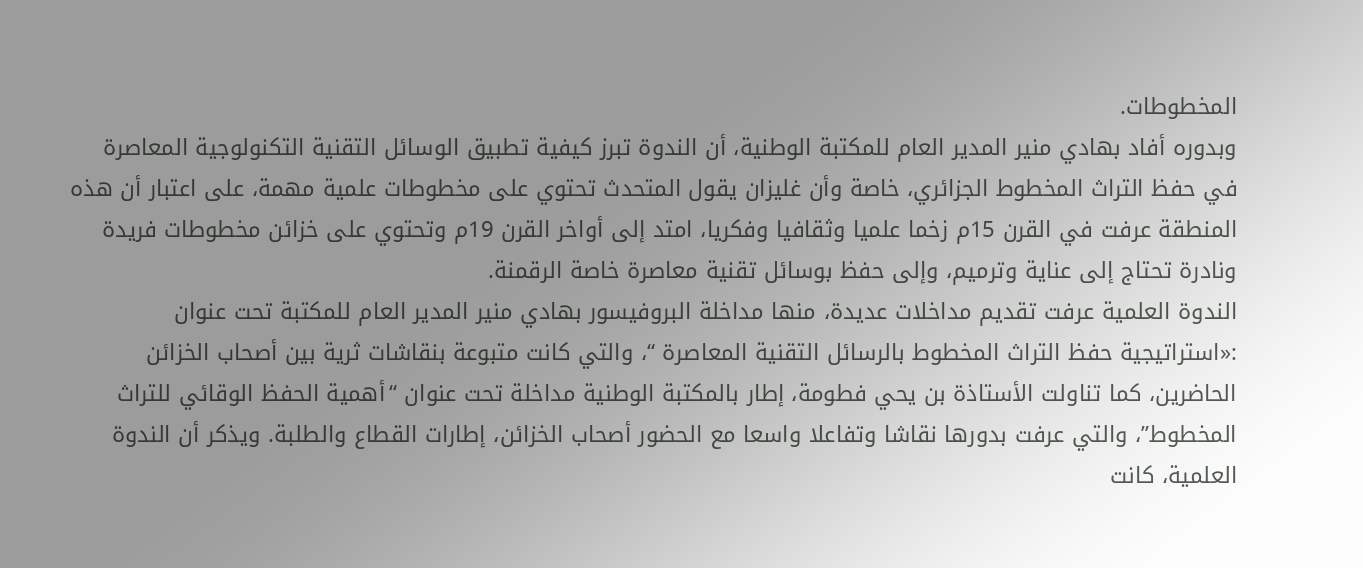المخطوطات.
وبدوره أفاد بهادي منير المدير العام للمكتبة الوطنية، أن الندوة تبرز كيفية تطبيق الوسائل التقنية التكنولوجية المعاصرة في حفظ التراث المخطوط الجزائري، خاصة وأن غليزان يقول المتحدث تحتوي على مخطوطات علمية مهمة، على اعتبار أن هذه المنطقة عرفت في القرن 15م زخما علميا وثقافيا وفكريا، امتد إلى أواخر القرن 19م وتحتوي على خزائن مخطوطات فريدة ونادرة تحتاج إلى عناية وترميم، وإلى حفظ بوسائل تقنية معاصرة خاصة الرقمنة.
الندوة العلمية عرفت تقديم مداخلات عديدة، منها مداخلة البروفيسور بهادي منير المدير العام للمكتبة تحت عنوان :«استراتيجية حفظ التراث المخطوط بالرسائل التقنية المعاصرة “، والتي كانت متبوعة بنقاشات ثرية بين أصحاب الخزائن الحاضرين، كما تناولت الأستاذة بن يحي فطومة، إطار بالمكتبة الوطنية مداخلة تحت عنوان “أهمية الحفظ الوقائي للتراث المخطوط”، والتي عرفت بدورها نقاشا وتفاعلا واسعا مع الحضور أصحاب الخزائن، إطارات القطاع والطلبة. ويذكر أن الندوة العلمية، كانت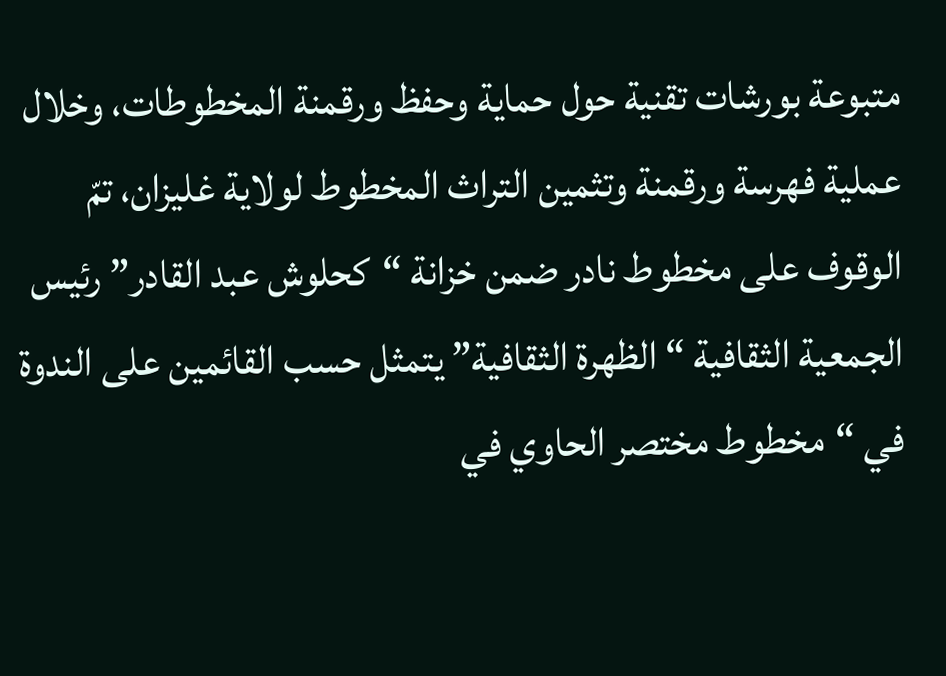متبوعة بورشات تقنية حول حماية وحفظ ورقمنة المخطوطات، وخلال عملية فهرسة ورقمنة وتثمين التراث المخطوط لولاية غليزان، تمّ الوقوف على مخطوط نادر ضمن خزانة “كحلوش عبد القادر” رئيس الجمعية الثقافية “الظهرة الثقافية” يتمثل حسب القائمين على الندوة في “مخطوط مختصر الحاوي في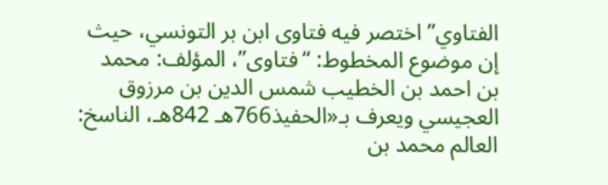الفتاوي” اختصر فيه فتاوى ابن بر التونسي، حيث إن موضوع المخطوط: “فتاوى”، المؤلف: محمد بن احمد بن الخطيب شمس الدين بن مرزوق العجيسي ويعرف بـ«الحفيذ766هـ 842هـ، الناسخ: العالم محمد بن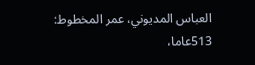العباس المديوني، عمر المخطوط: 513عاما،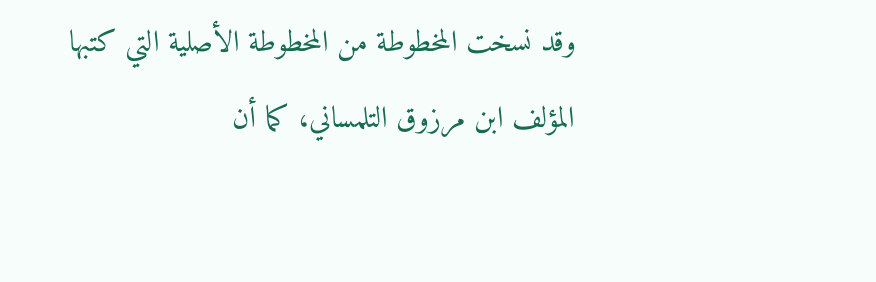وقد نسخت المخطوطة من المخطوطة الأصلية التي كتبها المؤلف ابن مرزوق التلمساني، كما أن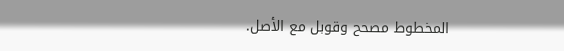المخطوط مصحح وقوبل مع الأصل.